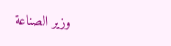وزير الصناعة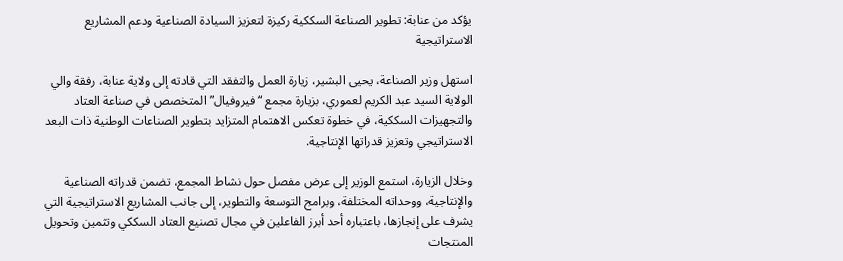يؤكد من عنابة: تطوير الصناعة السككية ركيزة لتعزيز السيادة الصناعية ودعم المشاريع الاستراتيجية

استهل وزير الصناعة، يحيى البشير، زيارة العمل والتفقد التي قادته إلى ولاية عنابة، رفقة والي الولاية السيد عبد الكريم لعموري، بزيارة مجمع “فيروفيال” المتخصص في صناعة العتاد والتجهيزات السككية، في خطوة تعكس الاهتمام المتزايد بتطوير الصناعات الوطنية ذات البعد الاستراتيجي وتعزيز قدراتها الإنتاجية.

وخلال الزيارة، استمع الوزير إلى عرض مفصل حول نشاط المجمع، تضمن قدراته الصناعية والإنتاجية، ووحداته المختلفة، وبرامج التوسعة والتطوير، إلى جانب المشاريع الاستراتيجية التي يشرف على إنجازها، باعتباره أحد أبرز الفاعلين في مجال تصنيع العتاد السككي وتثمين وتحويل المنتجات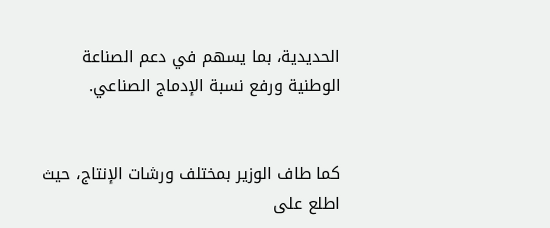الحديدية، بما يسهم في دعم الصناعة الوطنية ورفع نسبة الإدماج الصناعي.


كما طاف الوزير بمختلف ورشات الإنتاج، حيث اطلع على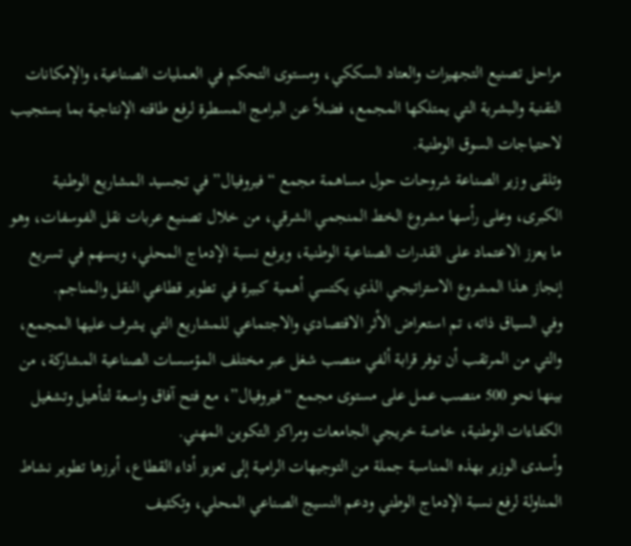مراحل تصنيع التجهيزات والعتاد السككي، ومستوى التحكم في العمليات الصناعية، والإمكانات التقنية والبشرية التي يمتلكها المجمع، فضلاً عن البرامج المسطرة لرفع طاقته الإنتاجية بما يستجيب لاحتياجات السوق الوطنية.
وتلقى وزير الصناعة شروحات حول مساهمة مجمع “فيروفيال” في تجسيد المشاريع الوطنية الكبرى، وعلى رأسها مشروع الخط المنجمي الشرقي، من خلال تصنيع عربات نقل الفوسفات، وهو ما يعزز الاعتماد على القدرات الصناعية الوطنية، ويرفع نسبة الإدماج المحلي، ويسهم في تسريع إنجاز هذا المشروع الاستراتيجي الذي يكتسي أهمية كبيرة في تطوير قطاعي النقل والمناجم.
وفي السياق ذاته، تم استعراض الأثر الاقتصادي والاجتماعي للمشاريع التي يشرف عليها المجمع، والتي من المرتقب أن توفر قرابة ألفي منصب شغل عبر مختلف المؤسسات الصناعية المشاركة، من بينها نحو 500 منصب عمل على مستوى مجمع “فيروفيال”، مع فتح آفاق واسعة لتأهيل وتشغيل الكفاءات الوطنية، خاصة خريجي الجامعات ومراكز التكوين المهني.
وأسدى الوزير بهذه المناسبة جملة من التوجيهات الرامية إلى تعزيز أداء القطاع، أبرزها تطوير نشاط المناولة لرفع نسبة الإدماج الوطني ودعم النسيج الصناعي المحلي، وتكثيف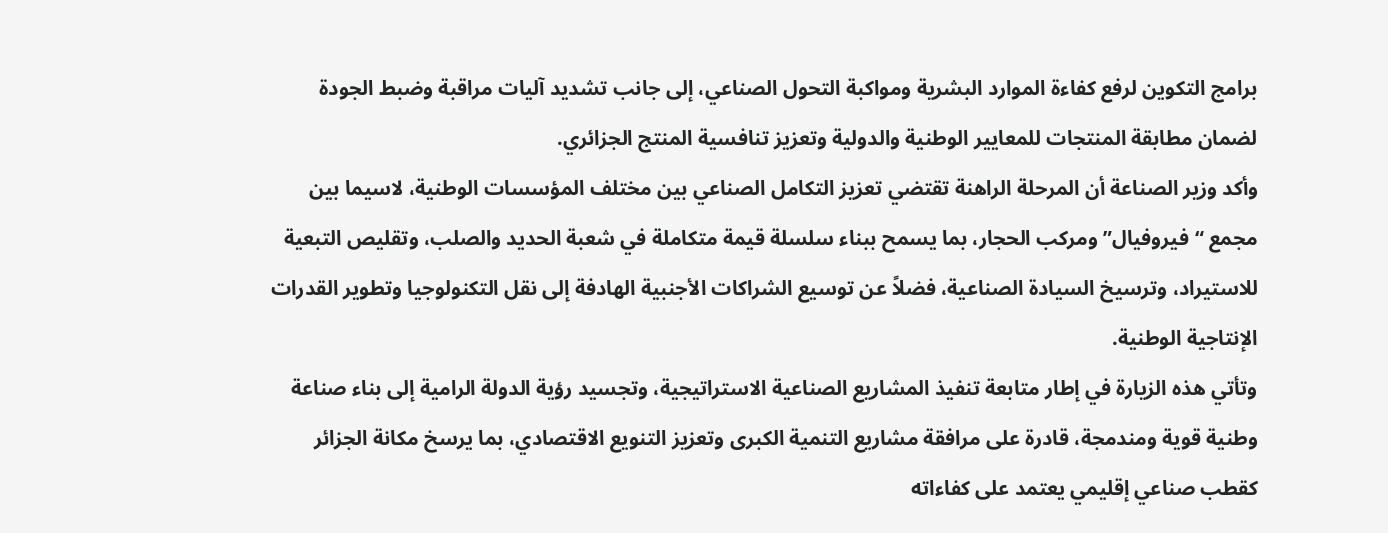برامج التكوين لرفع كفاءة الموارد البشرية ومواكبة التحول الصناعي، إلى جانب تشديد آليات مراقبة وضبط الجودة لضمان مطابقة المنتجات للمعايير الوطنية والدولية وتعزيز تنافسية المنتج الجزائري.
وأكد وزير الصناعة أن المرحلة الراهنة تقتضي تعزيز التكامل الصناعي بين مختلف المؤسسات الوطنية، لاسيما بين مجمع “فيروفيال” ومركب الحجار، بما يسمح ببناء سلسلة قيمة متكاملة في شعبة الحديد والصلب، وتقليص التبعية للاستيراد، وترسيخ السيادة الصناعية، فضلاً عن توسيع الشراكات الأجنبية الهادفة إلى نقل التكنولوجيا وتطوير القدرات الإنتاجية الوطنية.
وتأتي هذه الزيارة في إطار متابعة تنفيذ المشاريع الصناعية الاستراتيجية، وتجسيد رؤية الدولة الرامية إلى بناء صناعة وطنية قوية ومندمجة، قادرة على مرافقة مشاريع التنمية الكبرى وتعزيز التنويع الاقتصادي، بما يرسخ مكانة الجزائر كقطب صناعي إقليمي يعتمد على كفاءاته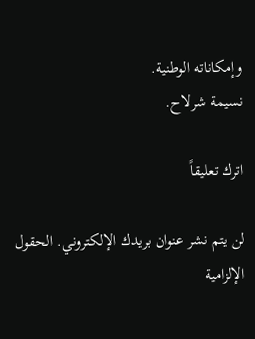وإمكاناته الوطنية.
نسيمة شرلاح.

اترك تعليقاً

لن يتم نشر عنوان بريدك الإلكتروني. الحقول الإلزامية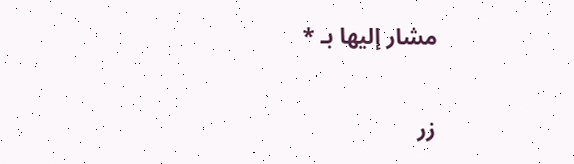مشار إليها بـ *

زر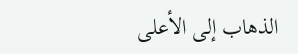الذهاب إلى الأعلى